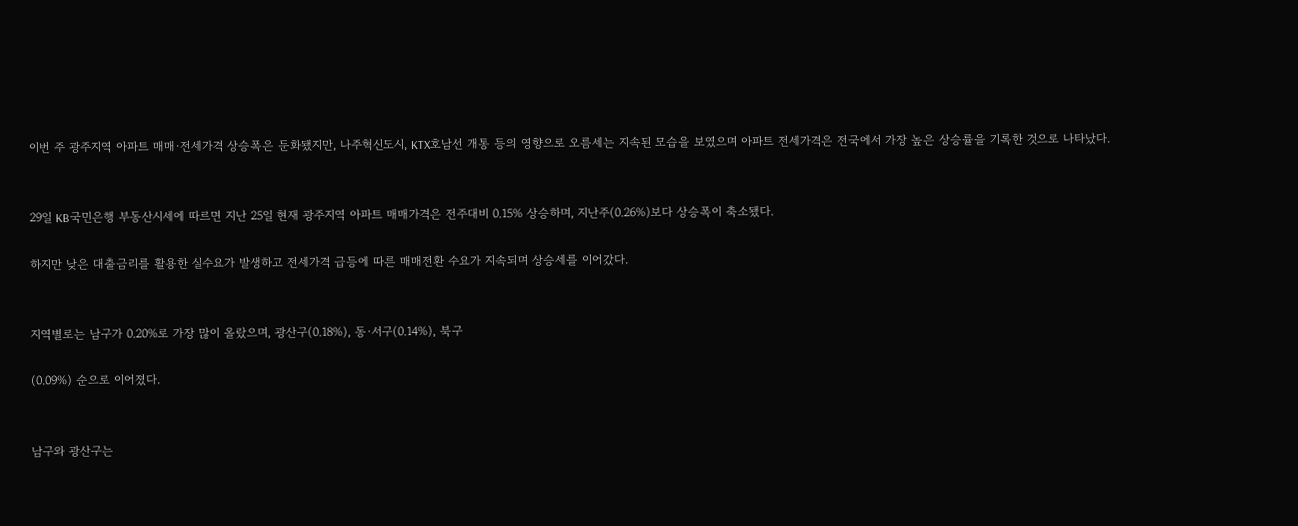이번 주 광주지역 아파트 매매·전세가격 상승폭은 둔화됐지만, 나주혁신도시, KTX호남선 개통 등의 영향으로 오름세는 지속된 모습을 보였으며 아파트 전세가격은 전국에서 가장 높은 상승률을 기록한 것으로 나타났다.


29일 KB국민은행 부동산시세에 따르면 지난 25일 현재 광주지역 아파트 매매가격은 전주대비 0.15% 상승하며, 지난주(0.26%)보다 상승폭이 축소됐다.

하지만 낮은 대출금리를 활용한 실수요가 발생하고 전세가격 급등에 따른 매매전환 수요가 지속되며 상승세를 이어갔다.


지역별로는 남구가 0.20%로 가장 많이 올랐으며, 광산구(0.18%), 동·서구(0.14%), 북구

(0.09%) 순으로 이어졌다.


남구와 광산구는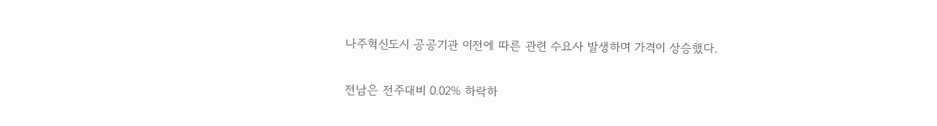나주혁신도시 공공기관 이전에 따른 관련 수요사 발생하며 가격이 상승했다.

전남은 전주대비 0.02% 하락하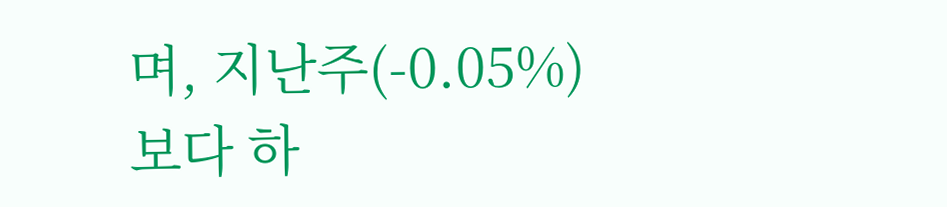며, 지난주(-0.05%)보다 하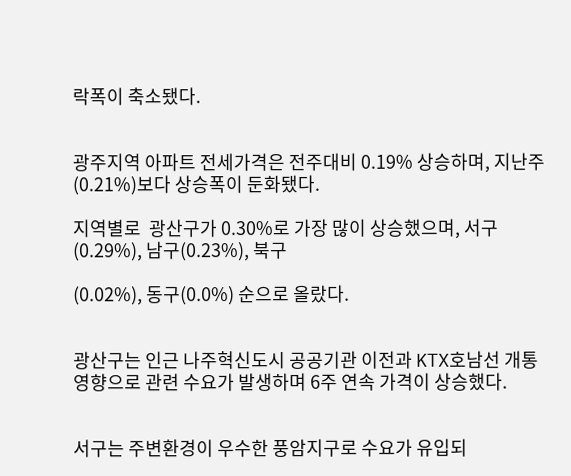락폭이 축소됐다.


광주지역 아파트 전세가격은 전주대비 0.19% 상승하며, 지난주(0.21%)보다 상승폭이 둔화됐다.

지역별로  광산구가 0.30%로 가장 많이 상승했으며, 서구(0.29%), 남구(0.23%), 북구

(0.02%), 동구(0.0%) 순으로 올랐다.


광산구는 인근 나주혁신도시 공공기관 이전과 KTX호남선 개통 영향으로 관련 수요가 발생하며 6주 연속 가격이 상승했다.


서구는 주변환경이 우수한 풍암지구로 수요가 유입되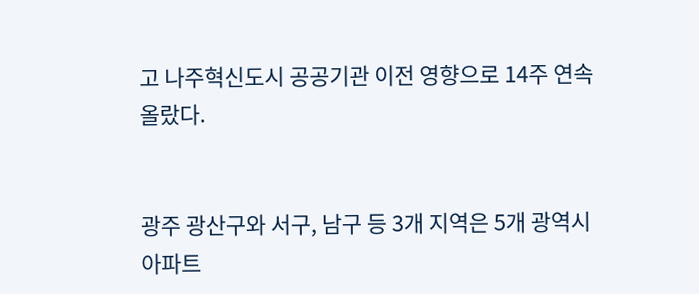고 나주혁신도시 공공기관 이전 영향으로 14주 연속 올랐다.


광주 광산구와 서구, 남구 등 3개 지역은 5개 광역시 아파트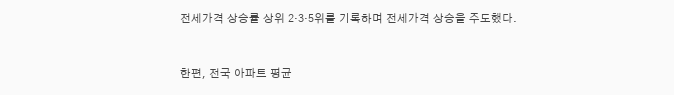전세가격 상승률 상위 2·3·5위를 기록하며 전세가격 상승을 주도했다.


한편, 전국 아파트 평균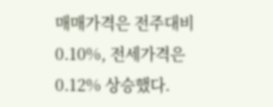매매가격은 전주대비 0.10%, 전세가격은 0.12% 상승했다.